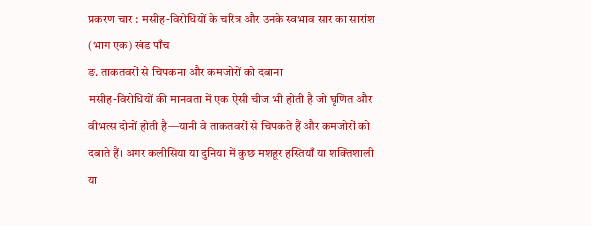प्रकरण चार : मसीह-विरोधियों के चरित्र और उनके स्वभाव सार का सारांश (भाग एक) खंड पाँच
ङ. ताकतवरों से चिपकना और कमजोरों को दबाना
मसीह-विरोधियों की मानवता में एक ऐसी चीज भी होती है जो घृणित और वीभत्स दोनों होती है—यानी वे ताकतवरों से चिपकते हैं और कमजोरों को दबाते हैं। अगर कलीसिया या दुनिया में कुछ मशहूर हस्तियाँ या शक्तिशाली या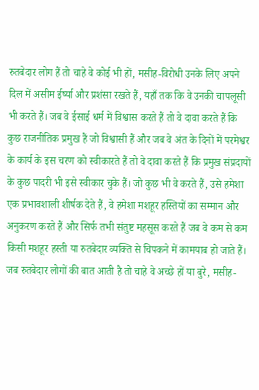रुतबेदार लोग हैं तो चाहे वे कोई भी हों, मसीह-विरोधी उनके लिए अपने दिल में असीम ईर्ष्या और प्रशंसा रखते हैं, यहाँ तक कि वे उनकी चापलूसी भी करते हैं। जब वे ईसाई धर्म में विश्वास करते हैं तो वे दावा करते हैं कि कुछ राजनीतिक प्रमुख हैं जो विश्वासी हैं और जब वे अंत के दिनों में परमेश्वर के कार्य के इस चरण को स्वीकारते हैं तो वे दावा करते हैं कि प्रमुख संप्रदायों के कुछ पादरी भी इसे स्वीकार चुके हैं। जो कुछ भी वे करते हैं, उसे हमेशा एक प्रभावशाली शीर्षक देते हैं, वे हमेशा मशहूर हस्तियों का सम्मान और अनुकरण करते हैं और सिर्फ तभी संतुष्ट महसूस करते हैं जब वे कम से कम किसी मशहूर हस्ती या रुतबेदार व्यक्ति से चिपकने में कामयाब हो जाते हैं। जब रुतबेदार लोगों की बात आती है तो चाहे वे अच्छे हों या बुरे, मसीह-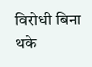विरोधी बिना थके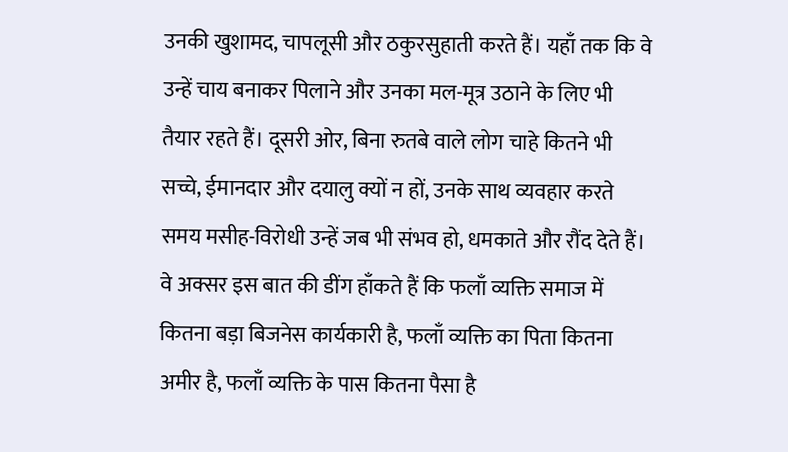उनकी खुशामद, चापलूसी और ठकुरसुहाती करते हैं। यहाँ तक कि वे उन्हें चाय बनाकर पिलाने और उनका मल-मूत्र उठाने के लिए भी तैयार रहते हैं। दूसरी ओर, बिना रुतबे वाले लोग चाहे कितने भी सच्चे, ईमानदार और दयालु क्यों न हों, उनके साथ व्यवहार करते समय मसीह-विरोधी उन्हें जब भी संभव हो, धमकाते और रौंद देते हैं। वे अक्सर इस बात की डींग हाँकते हैं कि फलाँ व्यक्ति समाज में कितना बड़ा बिजनेस कार्यकारी है, फलाँ व्यक्ति का पिता कितना अमीर है, फलाँ व्यक्ति के पास कितना पैसा है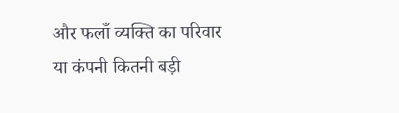और फलाँ व्यक्ति का परिवार या कंपनी कितनी बड़ी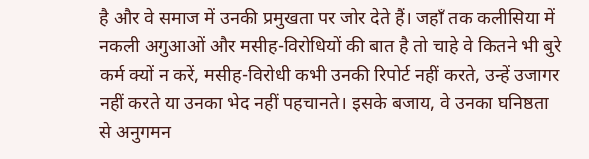है और वे समाज में उनकी प्रमुखता पर जोर देते हैं। जहाँ तक कलीसिया में नकली अगुआओं और मसीह-विरोधियों की बात है तो चाहे वे कितने भी बुरे कर्म क्यों न करें, मसीह-विरोधी कभी उनकी रिपोर्ट नहीं करते, उन्हें उजागर नहीं करते या उनका भेद नहीं पहचानते। इसके बजाय, वे उनका घनिष्ठता से अनुगमन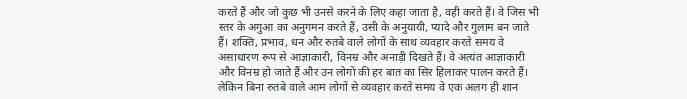करते हैं और जो कुछ भी उनसे करने के लिए कहा जाता है, वही करते हैं। वे जिस भी स्तर के अगुआ का अनुगमन करते हैं, उसी के अनुयायी, प्यादे और गुलाम बन जाते हैं। शक्ति, प्रभाव, धन और रुतबे वाले लोगों के साथ व्यवहार करते समय वे असाधारण रूप से आज्ञाकारी, विनम्र और अनाड़ी दिखते हैं। वे अत्यंत आज्ञाकारी और विनम्र हो जाते हैं और उन लोगों की हर बात का सिर हिलाकर पालन करते हैं। लेकिन बिना रुतबे वाले आम लोगों से व्यवहार करते समय वे एक अलग ही शान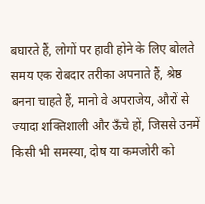बघारते हैं, लोगों पर हावी होने के लिए बोलते समय एक रोबदार तरीका अपनाते हैं, श्रेष्ठ बनना चाहते हैं, मानो वे अपराजेय, औरों से ज्यादा शक्तिशाली और ऊँचे हों, जिससे उनमें किसी भी समस्या, दोष या कमजोरी को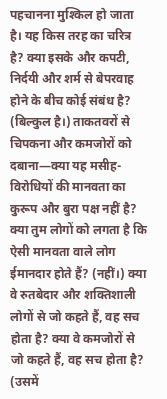पहचानना मुश्किल हो जाता है। यह किस तरह का चरित्र है? क्या इसके और कपटी, निर्दयी और शर्म से बेपरवाह होने के बीच कोई संबंध है? (बिल्कुल है।) ताकतवरों से चिपकना और कमजोरों को दबाना—क्या यह मसीह-विरोधियों की मानवता का कुरूप और बुरा पक्ष नहीं है? क्या तुम लोगों को लगता है कि ऐसी मानवता वाले लोग ईमानदार होते हैं? (नहीं।) क्या वे रुतबेदार और शक्तिशाली लोगों से जो कहते हैं, वह सच होता है? क्या वे कमजोरों से जो कहते हैं, वह सच होता है? (उसमें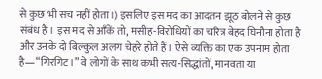से कुछ भी सच नहीं होता।) इसलिए इस मद का आदतन झूठ बोलने से कुछ संबंध है। इस मद से आँकें तो, मसीह-विरोधियों का चरित्र बेहद घिनौना होता है और उनके दो बिल्कुल अलग चेहरे होते हैं। ऐसे व्यक्ति का एक उपनाम होता है—“गिरगिट।” वे लोगों के साथ कभी सत्य-सिद्धांतों, मानवता या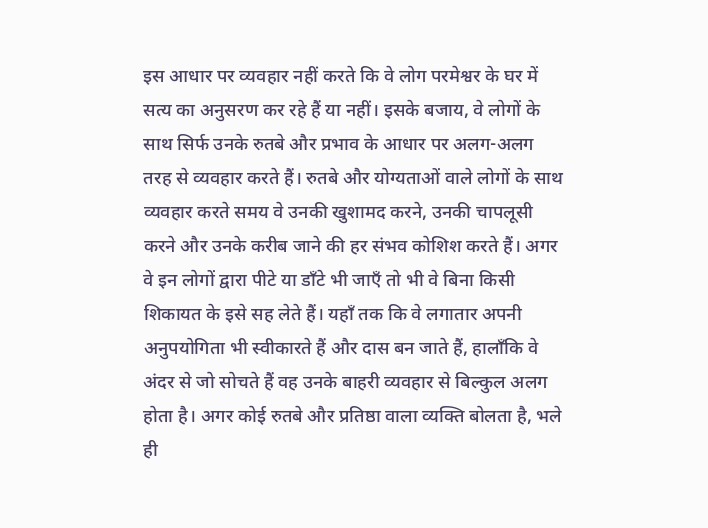इस आधार पर व्यवहार नहीं करते कि वे लोग परमेश्वर के घर में सत्य का अनुसरण कर रहे हैं या नहीं। इसके बजाय, वे लोगों के साथ सिर्फ उनके रुतबे और प्रभाव के आधार पर अलग-अलग तरह से व्यवहार करते हैं। रुतबे और योग्यताओं वाले लोगों के साथ व्यवहार करते समय वे उनकी खुशामद करने, उनकी चापलूसी करने और उनके करीब जाने की हर संभव कोशिश करते हैं। अगर वे इन लोगों द्वारा पीटे या डाँटे भी जाएँ तो भी वे बिना किसी शिकायत के इसे सह लेते हैं। यहाँ तक कि वे लगातार अपनी अनुपयोगिता भी स्वीकारते हैं और दास बन जाते हैं, हालाँकि वे अंदर से जो सोचते हैं वह उनके बाहरी व्यवहार से बिल्कुल अलग होता है। अगर कोई रुतबे और प्रतिष्ठा वाला व्यक्ति बोलता है, भले ही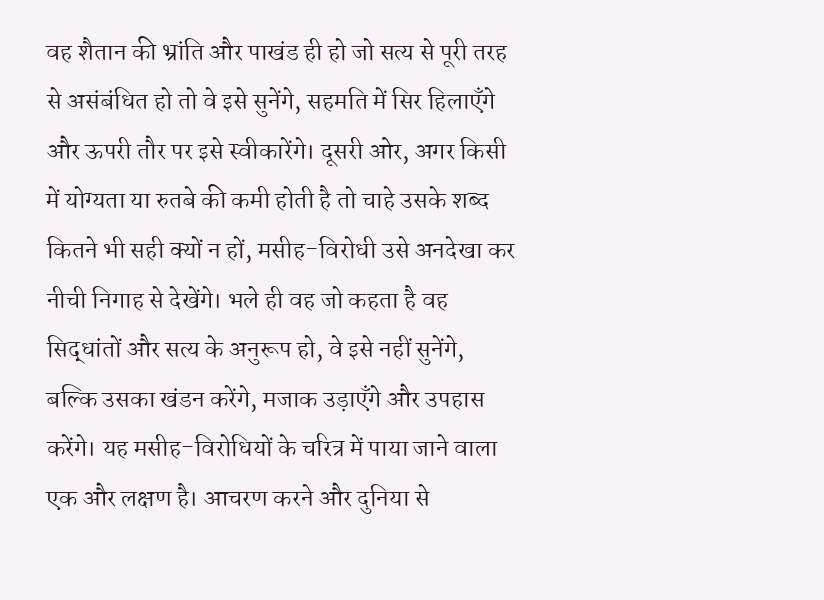वह शैतान की भ्रांति और पाखंड ही हो जो सत्य से पूरी तरह से असंबंधित हो तो वे इसे सुनेंगे, सहमति में सिर हिलाएँगे और ऊपरी तौर पर इसे स्वीकारेंगे। दूसरी ओर, अगर किसी में योग्यता या रुतबे की कमी होती है तो चाहे उसके शब्द कितने भी सही क्यों न हों, मसीह-विरोधी उसे अनदेखा कर नीची निगाह से देखेंगे। भले ही वह जो कहता है वह सिद्धांतों और सत्य के अनुरूप हो, वे इसे नहीं सुनेंगे, बल्कि उसका खंडन करेंगे, मजाक उड़ाएँगे और उपहास करेंगे। यह मसीह-विरोधियों के चरित्र में पाया जाने वाला एक और लक्षण है। आचरण करने और दुनिया से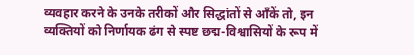व्यवहार करने के उनके तरीकों और सिद्धांतों से आँकें तो, इन व्यक्तियों को निर्णायक ढंग से स्पष्ट छद्म-विश्वासियों के रूप में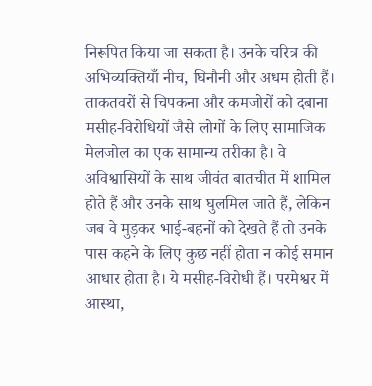निरूपित किया जा सकता है। उनके चरित्र की अभिव्यक्तियाँ नीच, घिनौनी और अधम होती हैं।
ताकतवरों से चिपकना और कमजोरों को दबाना मसीह-विरोधियों जैसे लोगों के लिए सामाजिक मेलजोल का एक सामान्य तरीका है। वे अविश्वासियों के साथ जीवंत बातचीत में शामिल होते हैं और उनके साथ घुलमिल जाते हैं, लेकिन जब वे मुड़कर भाई-बहनों को देखते हैं तो उनके पास कहने के लिए कुछ नहीं होता न कोई समान आधार होता है। ये मसीह-विरोधी हैं। परमेश्वर में आस्था,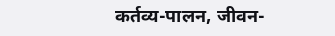कर्तव्य-पालन, जीवन-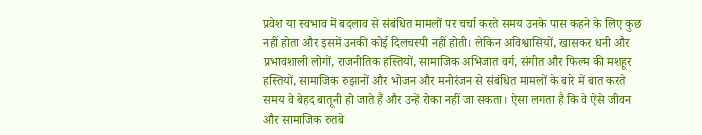प्रवेश या स्वभाव में बदलाव से संबंधित मामलों पर चर्चा करते समय उनके पास कहने के लिए कुछ नहीं होता और इसमें उनकी कोई दिलचस्पी नहीं होती। लेकिन अविश्वासियों, खासकर धनी और प्रभावशाली लोगों, राजनीतिक हस्तियों, सामाजिक अभिजात वर्ग, संगीत और फिल्म की मशहूर हस्तियों, सामाजिक रुझानों और भोजन और मनोरंजन से संबंधित मामलों के बारे में बात करते समय वे बेहद बातूनी हो जाते हैं और उन्हें रोका नहीं जा सकता। ऐसा लगता है कि वे ऐसे जीवन और सामाजिक रुतबे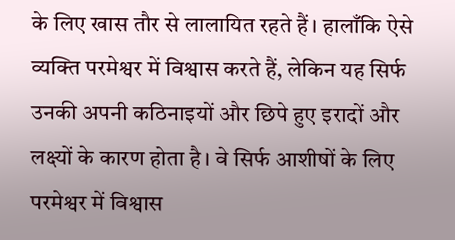के लिए खास तौर से लालायित रहते हैं। हालाँकि ऐसे व्यक्ति परमेश्वर में विश्वास करते हैं, लेकिन यह सिर्फ उनकी अपनी कठिनाइयों और छिपे हुए इरादों और लक्ष्यों के कारण होता है। वे सिर्फ आशीषों के लिए परमेश्वर में विश्वास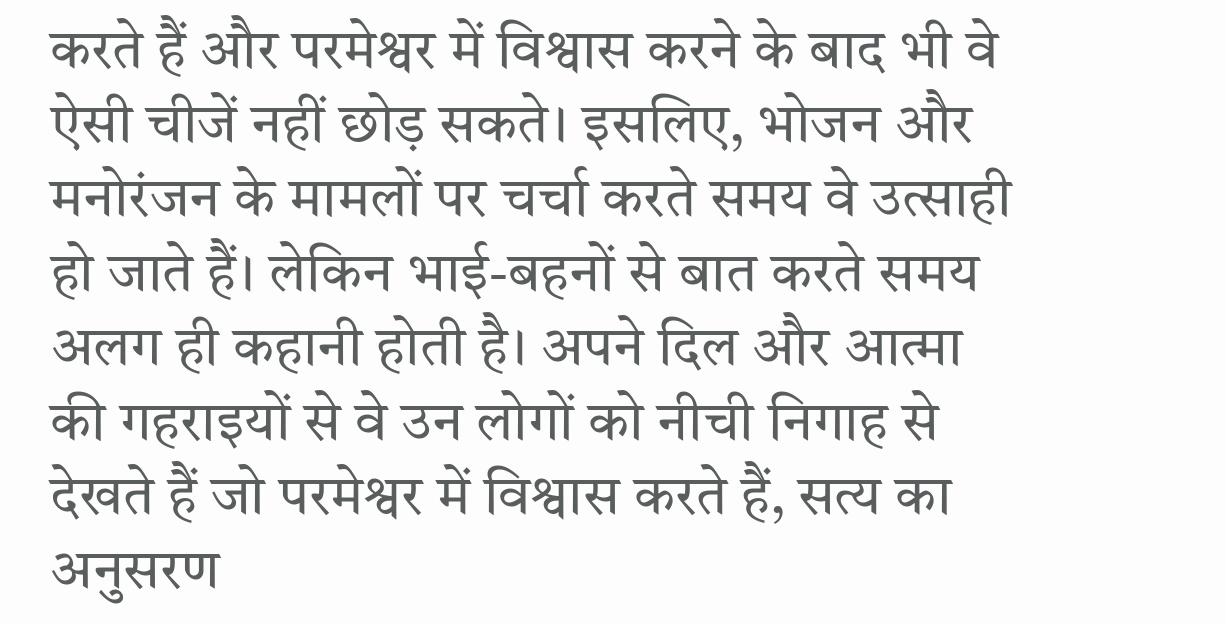करते हैं और परमेश्वर में विश्वास करने के बाद भी वे ऐसी चीजें नहीं छोड़ सकते। इसलिए, भोजन और मनोरंजन के मामलों पर चर्चा करते समय वे उत्साही हो जाते हैं। लेकिन भाई-बहनों से बात करते समय अलग ही कहानी होती है। अपने दिल और आत्मा की गहराइयों से वे उन लोगों को नीची निगाह से देखते हैं जो परमेश्वर में विश्वास करते हैं, सत्य का अनुसरण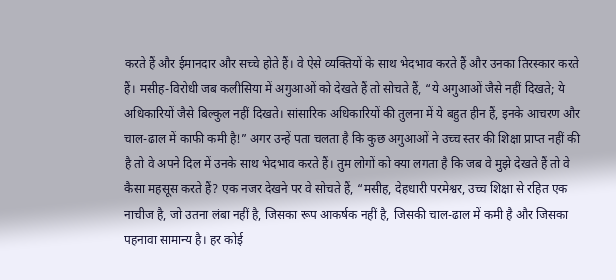करते हैं और ईमानदार और सच्चे होते हैं। वे ऐसे व्यक्तियों के साथ भेदभाव करते हैं और उनका तिरस्कार करते हैं। मसीह-विरोधी जब कलीसिया में अगुआओं को देखते हैं तो सोचते हैं, “ये अगुआओं जैसे नहीं दिखते; ये अधिकारियों जैसे बिल्कुल नहीं दिखते। सांसारिक अधिकारियों की तुलना में ये बहुत हीन हैं, इनके आचरण और चाल-ढाल में काफी कमी है!” अगर उन्हें पता चलता है कि कुछ अगुआओं ने उच्च स्तर की शिक्षा प्राप्त नहीं की है तो वे अपने दिल में उनके साथ भेदभाव करते हैं। तुम लोगों को क्या लगता है कि जब वे मुझे देखते हैं तो वे कैसा महसूस करते हैं? एक नजर देखने पर वे सोचते हैं, “मसीह, देहधारी परमेश्वर, उच्च शिक्षा से रहित एक नाचीज है, जो उतना लंबा नहीं है, जिसका रूप आकर्षक नहीं है, जिसकी चाल-ढाल में कमी है और जिसका पहनावा सामान्य है। हर कोई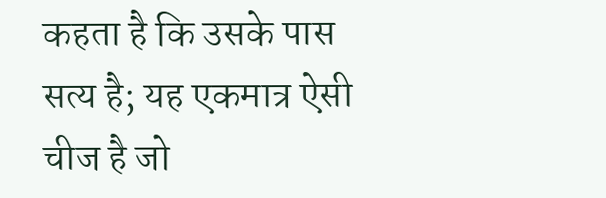कहता है कि उसके पास सत्य है; यह एकमात्र ऐसी चीज है जो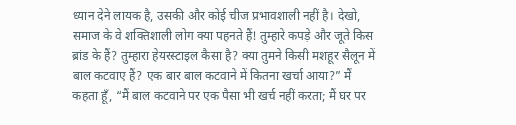ध्यान देने लायक है, उसकी और कोई चीज प्रभावशाली नहीं है। देखो, समाज के वे शक्तिशाली लोग क्या पहनते हैं! तुम्हारे कपड़े और जूते किस ब्रांड के हैं? तुम्हारा हेयरस्टाइल कैसा है? क्या तुमने किसी मशहूर सैलून में बाल कटवाए हैं? एक बार बाल कटवाने में कितना खर्चा आया?” मैं कहता हूँ, “मैं बाल कटवाने पर एक पैसा भी खर्च नहीं करता; मैं घर पर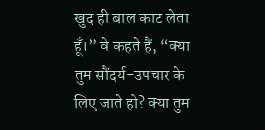खुद ही बाल काट लेता हूँ।” वे कहते हैं, “क्या तुम सौंदर्य-उपचार के लिए जाते हो? क्या तुम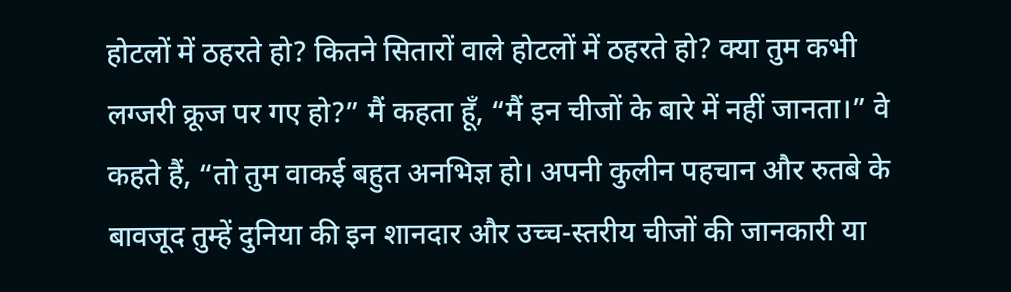होटलों में ठहरते हो? कितने सितारों वाले होटलों में ठहरते हो? क्या तुम कभी लग्जरी क्रूज पर गए हो?” मैं कहता हूँ, “मैं इन चीजों के बारे में नहीं जानता।” वे कहते हैं, “तो तुम वाकई बहुत अनभिज्ञ हो। अपनी कुलीन पहचान और रुतबे के बावजूद तुम्हें दुनिया की इन शानदार और उच्च-स्तरीय चीजों की जानकारी या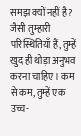समझ क्यों नहीं है? जैसी तुम्हारी परिस्थितियाँ हैं, तुम्हें खुद ही थोड़ा अनुभव करना चाहिए। कम से कम, तुम्हें एक उच्च-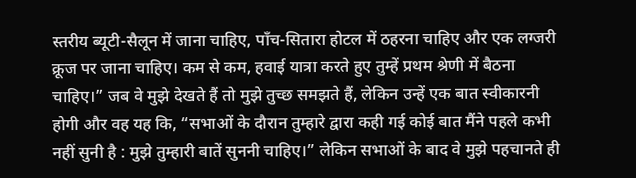स्तरीय ब्यूटी-सैलून में जाना चाहिए, पाँच-सितारा होटल में ठहरना चाहिए और एक लग्जरी क्रूज पर जाना चाहिए। कम से कम, हवाई यात्रा करते हुए तुम्हें प्रथम श्रेणी में बैठना चाहिए।” जब वे मुझे देखते हैं तो मुझे तुच्छ समझते हैं, लेकिन उन्हें एक बात स्वीकारनी होगी और वह यह कि, “सभाओं के दौरान तुम्हारे द्वारा कही गई कोई बात मैंने पहले कभी नहीं सुनी है : मुझे तुम्हारी बातें सुननी चाहिए।” लेकिन सभाओं के बाद वे मुझे पहचानते ही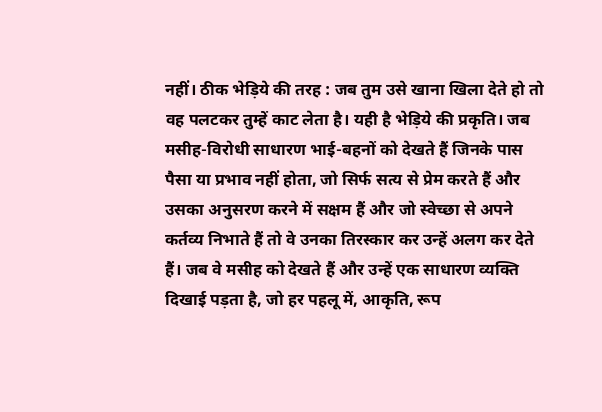नहीं। ठीक भेड़िये की तरह : जब तुम उसे खाना खिला देते हो तो वह पलटकर तुम्हें काट लेता है। यही है भेड़िये की प्रकृति। जब मसीह-विरोधी साधारण भाई-बहनों को देखते हैं जिनके पास पैसा या प्रभाव नहीं होता, जो सिर्फ सत्य से प्रेम करते हैं और उसका अनुसरण करने में सक्षम हैं और जो स्वेच्छा से अपने कर्तव्य निभाते हैं तो वे उनका तिरस्कार कर उन्हें अलग कर देते हैं। जब वे मसीह को देखते हैं और उन्हें एक साधारण व्यक्ति दिखाई पड़ता है, जो हर पहलू में, आकृति, रूप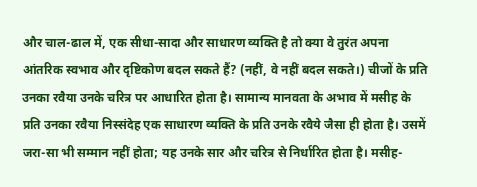और चाल-ढाल में, एक सीधा-सादा और साधारण व्यक्ति है तो क्या वे तुरंत अपना आंतरिक स्वभाव और दृष्टिकोण बदल सकते हैं? (नहीं, वे नहीं बदल सकते।) चीजों के प्रति उनका रवैया उनके चरित्र पर आधारित होता है। सामान्य मानवता के अभाव में मसीह के प्रति उनका रवैया निस्संदेह एक साधारण व्यक्ति के प्रति उनके रवैये जैसा ही होता है। उसमें जरा-सा भी सम्मान नहीं होता; यह उनके सार और चरित्र से निर्धारित होता है। मसीह-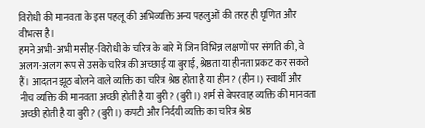विरोधी की मानवता के इस पहलू की अभिव्यक्ति अन्य पहलुओं की तरह ही घृणित और वीभत्स है।
हमने अभी-अभी मसीह-विरोधी के चरित्र के बारे में जिन विभिन्न लक्षणों पर संगति की, वे अलग-अलग रूप से उसके चरित्र की अच्छाई या बुराई, श्रेष्ठता या हीनता प्रकट कर सकते हैं। आदतन झूठ बोलने वाले व्यक्ति का चरित्र श्रेष्ठ होता है या हीन? (हीन।) स्वार्थी और नीच व्यक्ति की मानवता अच्छी होती है या बुरी? (बुरी।) शर्म से बेपरवाह व्यक्ति की मानवता अच्छी होती है या बुरी? (बुरी।) कपटी और निर्दयी व्यक्ति का चरित्र श्रेष्ठ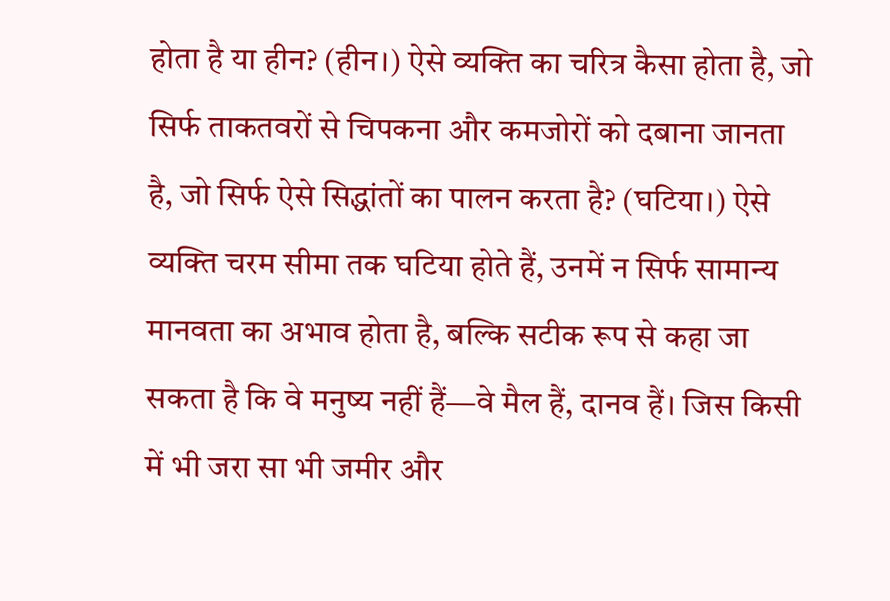होता है या हीन? (हीन।) ऐसे व्यक्ति का चरित्र कैसा होता है, जो सिर्फ ताकतवरों से चिपकना और कमजोरों को दबाना जानता है, जो सिर्फ ऐसे सिद्धांतों का पालन करता है? (घटिया।) ऐसे व्यक्ति चरम सीमा तक घटिया होते हैं, उनमें न सिर्फ सामान्य मानवता का अभाव होता है, बल्कि सटीक रूप से कहा जा सकता है कि वे मनुष्य नहीं हैं—वे मैल हैं, दानव हैं। जिस किसी में भी जरा सा भी जमीर और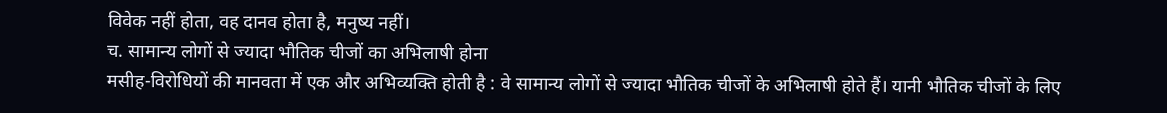विवेक नहीं होता, वह दानव होता है, मनुष्य नहीं।
च. सामान्य लोगों से ज्यादा भौतिक चीजों का अभिलाषी होना
मसीह-विरोधियों की मानवता में एक और अभिव्यक्ति होती है : वे सामान्य लोगों से ज्यादा भौतिक चीजों के अभिलाषी होते हैं। यानी भौतिक चीजों के लिए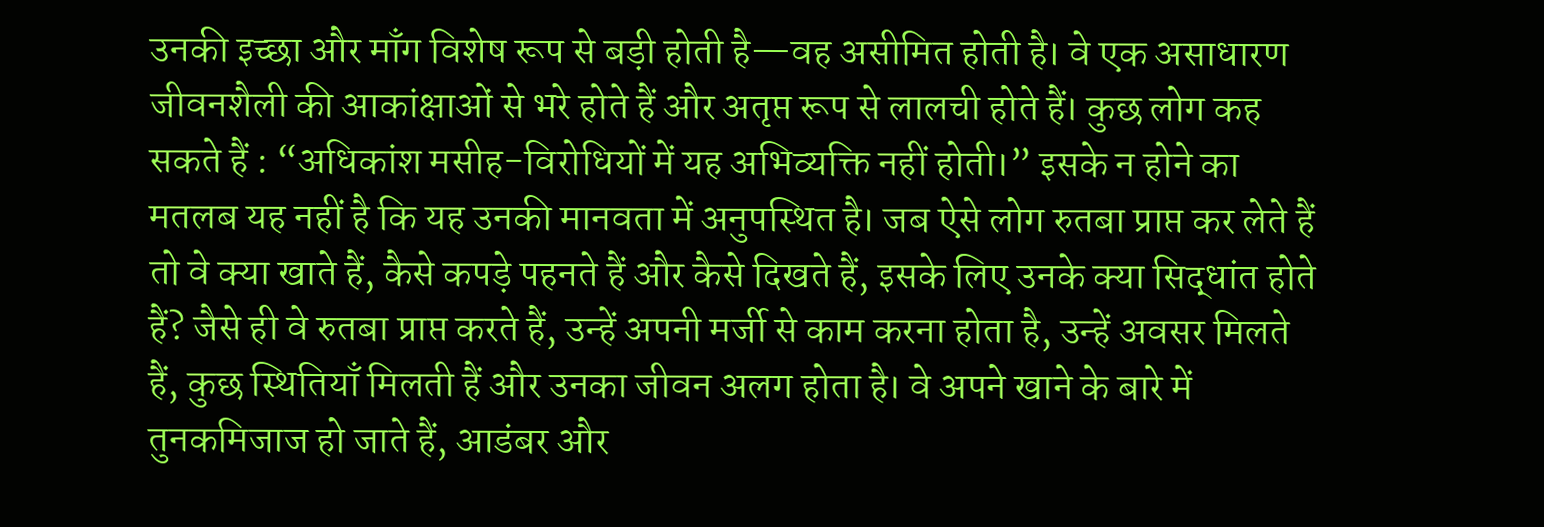उनकी इच्छा और माँग विशेष रूप से बड़ी होती है—वह असीमित होती है। वे एक असाधारण जीवनशैली की आकांक्षाओं से भरे होते हैं और अतृप्त रूप से लालची होते हैं। कुछ लोग कह सकते हैं : “अधिकांश मसीह-विरोधियों में यह अभिव्यक्ति नहीं होती।” इसके न होने का मतलब यह नहीं है कि यह उनकी मानवता में अनुपस्थित है। जब ऐसे लोग रुतबा प्राप्त कर लेते हैं तो वे क्या खाते हैं, कैसे कपड़े पहनते हैं और कैसे दिखते हैं, इसके लिए उनके क्या सिद्धांत होते हैं? जैसे ही वे रुतबा प्राप्त करते हैं, उन्हें अपनी मर्जी से काम करना होता है, उन्हें अवसर मिलते हैं, कुछ स्थितियाँ मिलती हैं और उनका जीवन अलग होता है। वे अपने खाने के बारे में तुनकमिजाज हो जाते हैं, आडंबर और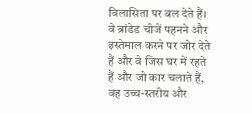विलासिता पर बल देते हैं। वे ब्रांडेड चीजें पहनने और इस्तेमाल करने पर जोर देते हैं और वे जिस घर में रहते हैं और जो कार चलाते हैं, वह उच्च-स्तरीय और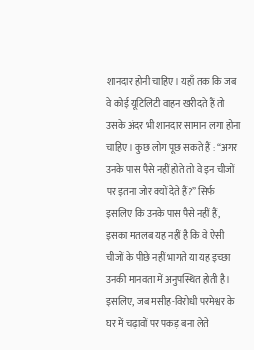शानदार होनी चाहिए। यहाँ तक कि जब वे कोई यूटिलिटी वाहन खरीदते हैं तो उसके अंदर भी शानदार सामान लगा होना चाहिए। कुछ लोग पूछ सकते हैं : “अगर उनके पास पैसे नहीं होते तो वे इन चीजों पर इतना जोर क्यों देते हैं?” सिर्फ इसलिए कि उनके पास पैसे नहीं हैं, इसका मतलब यह नहीं है कि वे ऐसी चीजों के पीछे नहीं भागते या यह इच्छा उनकी मानवता में अनुपस्थित होती है। इसलिए, जब मसीह-विरोधी परमेश्वर के घर में चढ़ावों पर पकड़ बना लेते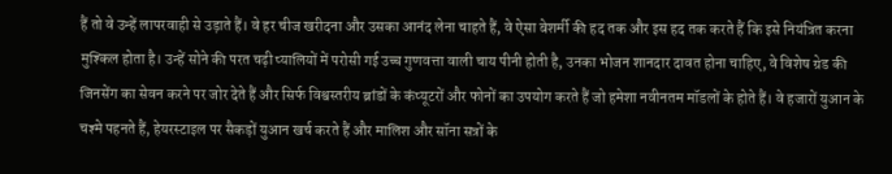हैं तो वे उन्हें लापरवाही से उड़ाते हैं। वे हर चीज खरीदना और उसका आनंद लेना चाहते हैं, वे ऐसा बेशर्मी की हद तक और इस हद तक करते हैं कि इसे नियंत्रित करना मुश्किल होता है। उन्हें सोने की परत चढ़ी प्यालियों में परोसी गई उच्च गुणवत्ता वाली चाय पीनी होती है, उनका भोजन शानदार दावत होना चाहिए, वे विशेष ग्रेड की जिनसेंग का सेवन करने पर जोर देते हैं और सिर्फ विश्वस्तरीय ब्रांडों के कंप्यूटरों और फोनों का उपयोग करते हैं जो हमेशा नवीनतम मॉडलों के होते हैं। वे हजारों युआन के चश्मे पहनते हैं, हेयरस्टाइल पर सैकड़ों युआन खर्च करते हैं और मालिश और सॉना सत्रों के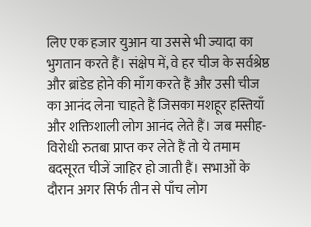लिए एक हजार युआन या उससे भी ज्यादा का भुगतान करते हैं। संक्षेप में, वे हर चीज के सर्वश्रेष्ठ और ब्रांडेड होने की माँग करते हैं और उसी चीज का आनंद लेना चाहते हैं जिसका मशहूर हस्तियाँ और शक्तिशाली लोग आनंद लेते हैं। जब मसीह-विरोधी रुतबा प्राप्त कर लेते हैं तो ये तमाम बदसूरत चीजें जाहिर हो जाती हैं। सभाओं के दौरान अगर सिर्फ तीन से पाँच लोग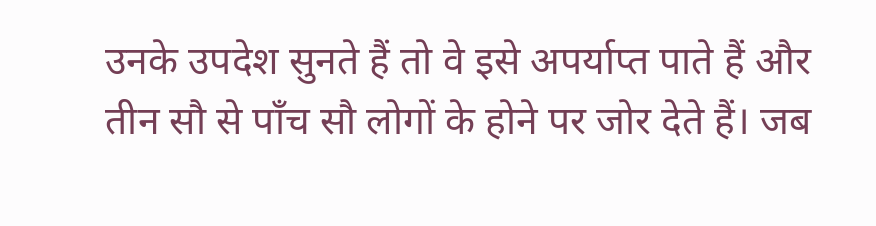उनके उपदेश सुनते हैं तो वे इसे अपर्याप्त पाते हैं और तीन सौ से पाँच सौ लोगों के होने पर जोर देते हैं। जब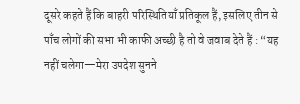दूसरे कहते हैं कि बाहरी परिस्थितियाँ प्रतिकूल हैं, इसलिए तीन से पाँच लोगों की सभा भी काफी अच्छी है तो वे जवाब देते हैं : “यह नहीं चलेगा—मेरा उपदेश सुनने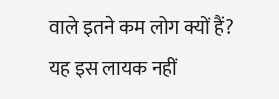वाले इतने कम लोग क्यों हैं? यह इस लायक नहीं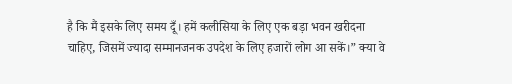है कि मैं इसके लिए समय दूँ। हमें कलीसिया के लिए एक बड़ा भवन खरीदना चाहिए, जिसमें ज्यादा सम्मानजनक उपदेश के लिए हजारों लोग आ सकें।” क्या वे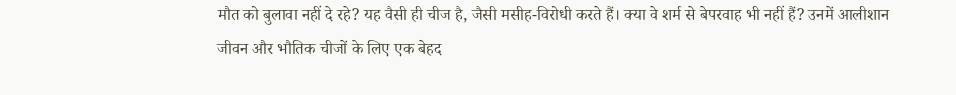मौत को बुलावा नहीं दे रहे? यह वैसी ही चीज है, जैसी मसीह-विरोधी करते हैं। क्या वे शर्म से बेपरवाह भी नहीं हैं? उनमें आलीशान जीवन और भौतिक चीजों के लिए एक बेहद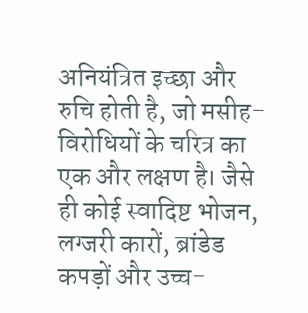अनियंत्रित इच्छा और रुचि होती है, जो मसीह-विरोधियों के चरित्र का एक और लक्षण है। जैसे ही कोई स्वादिष्ट भोजन, लग्जरी कारों, ब्रांडेड कपड़ों और उच्च-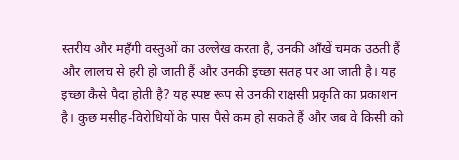स्तरीय और महँगी वस्तुओं का उल्लेख करता है, उनकी आँखें चमक उठती हैं और लालच से हरी हो जाती हैं और उनकी इच्छा सतह पर आ जाती है। यह इच्छा कैसे पैदा होती है? यह स्पष्ट रूप से उनकी राक्षसी प्रकृति का प्रकाशन है। कुछ मसीह-विरोधियों के पास पैसे कम हो सकते हैं और जब वे किसी को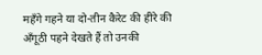महँगे गहने या दो-तीन कैरेट की हीरे की अँगूठी पहने देखते हैं तो उनकी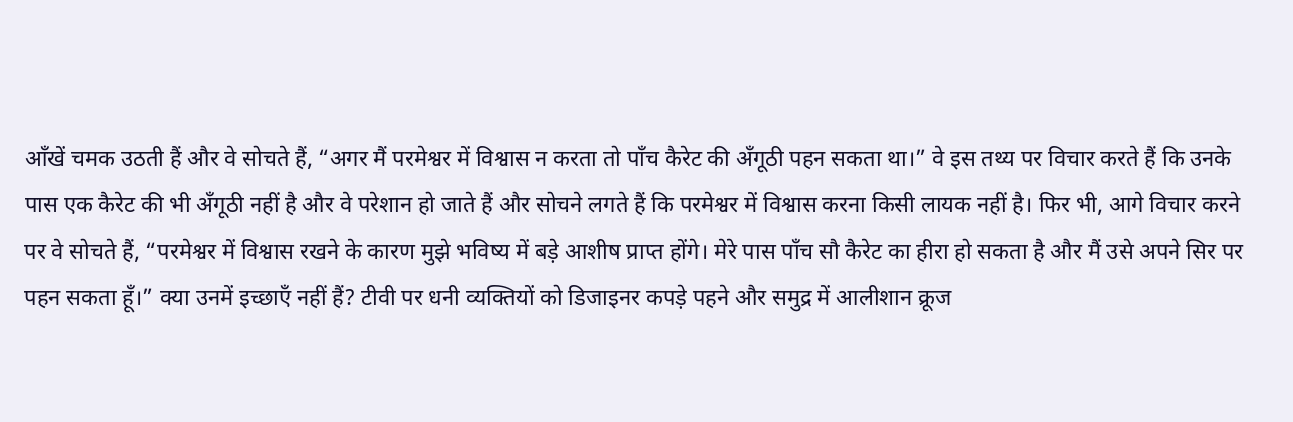आँखें चमक उठती हैं और वे सोचते हैं, “अगर मैं परमेश्वर में विश्वास न करता तो पाँच कैरेट की अँगूठी पहन सकता था।” वे इस तथ्य पर विचार करते हैं कि उनके पास एक कैरेट की भी अँगूठी नहीं है और वे परेशान हो जाते हैं और सोचने लगते हैं कि परमेश्वर में विश्वास करना किसी लायक नहीं है। फिर भी, आगे विचार करने पर वे सोचते हैं, “परमेश्वर में विश्वास रखने के कारण मुझे भविष्य में बड़े आशीष प्राप्त होंगे। मेरे पास पाँच सौ कैरेट का हीरा हो सकता है और मैं उसे अपने सिर पर पहन सकता हूँ।” क्या उनमें इच्छाएँ नहीं हैं? टीवी पर धनी व्यक्तियों को डिजाइनर कपड़े पहने और समुद्र में आलीशान क्रूज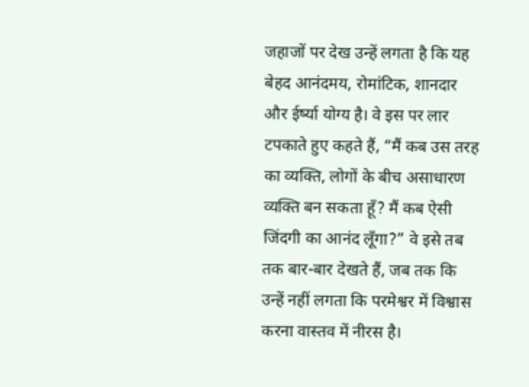जहाजों पर देख उन्हें लगता है कि यह बेहद आनंदमय, रोमांटिक, शानदार और ईर्ष्या योग्य है। वे इस पर लार टपकाते हुए कहते हैं, “मैं कब उस तरह का व्यक्ति, लोगों के बीच असाधारण व्यक्ति बन सकता हूँ? मैं कब ऐसी जिंदगी का आनंद लूँगा?” वे इसे तब तक बार-बार देखते हैं, जब तक कि उन्हें नहीं लगता कि परमेश्वर में विश्वास करना वास्तव में नीरस है।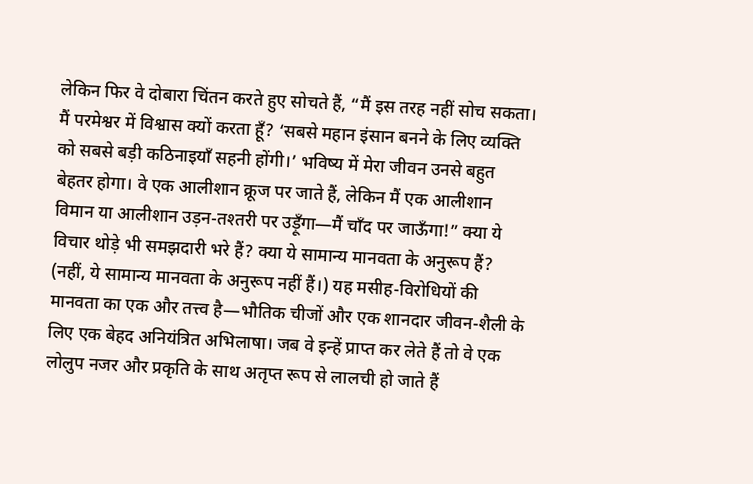लेकिन फिर वे दोबारा चिंतन करते हुए सोचते हैं, “मैं इस तरह नहीं सोच सकता। मैं परमेश्वर में विश्वास क्यों करता हूँ? ‘सबसे महान इंसान बनने के लिए व्यक्ति को सबसे बड़ी कठिनाइयाँ सहनी होंगी।’ भविष्य में मेरा जीवन उनसे बहुत बेहतर होगा। वे एक आलीशान क्रूज पर जाते हैं, लेकिन मैं एक आलीशान विमान या आलीशान उड़न-तश्तरी पर उड़ूँगा—मैं चाँद पर जाऊँगा!” क्या ये विचार थोड़े भी समझदारी भरे हैं? क्या ये सामान्य मानवता के अनुरूप हैं? (नहीं, ये सामान्य मानवता के अनुरूप नहीं हैं।) यह मसीह-विरोधियों की मानवता का एक और तत्त्व है—भौतिक चीजों और एक शानदार जीवन-शैली के लिए एक बेहद अनियंत्रित अभिलाषा। जब वे इन्हें प्राप्त कर लेते हैं तो वे एक लोलुप नजर और प्रकृति के साथ अतृप्त रूप से लालची हो जाते हैं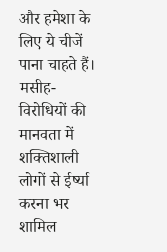और हमेशा के लिए ये चीजें पाना चाहते हैं। मसीह-विरोधियों की मानवता में शक्तिशाली लोगों से ईर्ष्या करना भर शामिल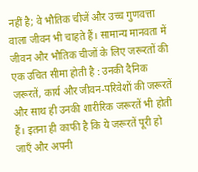नहीं है; वे भौतिक चीजें और उच्च गुणवत्ता वाला जीवन भी चाहते हैं। सामान्य मानवता में जीवन और भौतिक चीजों के लिए जरूरतों की एक उचित सीमा होती है : उनकी दैनिक जरूरतें, कार्य और जीवन-परिवेशों की जरूरतें और साथ ही उनकी शारीरिक जरूरतें भी होती हैं। इतना ही काफी है कि ये जरूरतें पूरी हो जाएँ और अपनी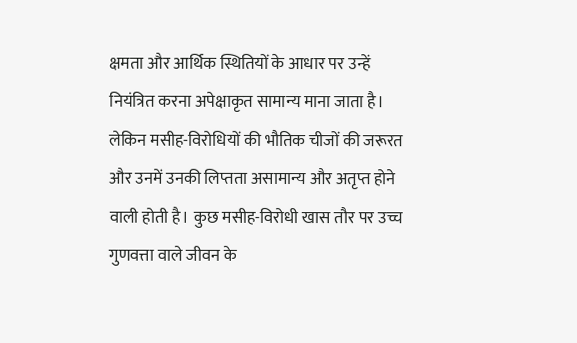क्षमता और आर्थिक स्थितियों के आधार पर उन्हें नियंत्रित करना अपेक्षाकृत सामान्य माना जाता है। लेकिन मसीह-विरोधियों की भौतिक चीजों की जरूरत और उनमें उनकी लिप्तता असामान्य और अतृप्त होने वाली होती है। कुछ मसीह-विरोधी खास तौर पर उच्च गुणवत्ता वाले जीवन के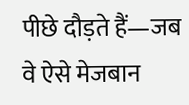पीछे दौड़ते हैं—जब वे ऐसे मेजबान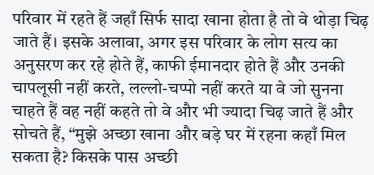परिवार में रहते हैं जहाँ सिर्फ सादा खाना होता है तो वे थोड़ा चिढ़ जाते हैं। इसके अलावा, अगर इस परिवार के लोग सत्य का अनुसरण कर रहे होते हैं, काफी ईमानदार होते हैं और उनकी चापलूसी नहीं करते, लल्लो-चप्पो नहीं करते या वे जो सुनना चाहते हैं वह नहीं कहते तो वे और भी ज्यादा चिढ़ जाते हैं और सोचते हैं, “मुझे अच्छा खाना और बड़े घर में रहना कहाँ मिल सकता है? किसके पास अच्छी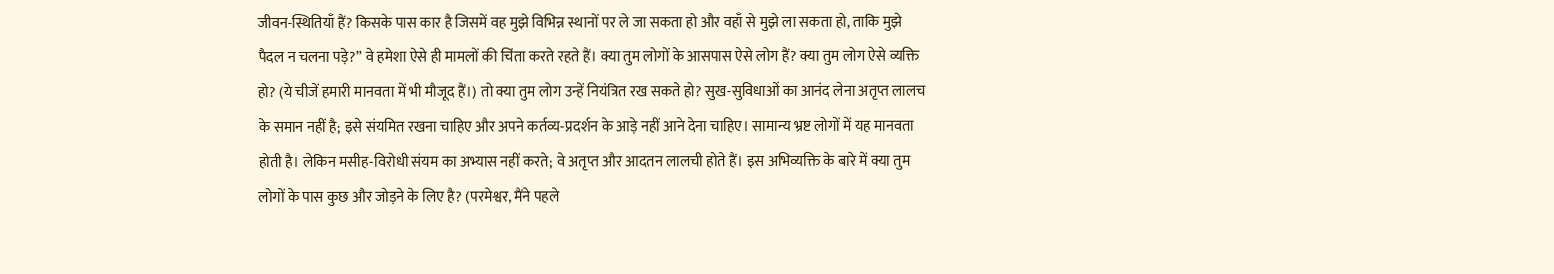जीवन-स्थितियाँ हैं? किसके पास कार है जिसमें वह मुझे विभिन्न स्थानों पर ले जा सकता हो और वहाँ से मुझे ला सकता हो, ताकि मुझे पैदल न चलना पड़े?” वे हमेशा ऐसे ही मामलों की चिंता करते रहते हैं। क्या तुम लोगों के आसपास ऐसे लोग हैं? क्या तुम लोग ऐसे व्यक्ति हो? (ये चीजें हमारी मानवता में भी मौजूद हैं।) तो क्या तुम लोग उन्हें नियंत्रित रख सकते हो? सुख-सुविधाओं का आनंद लेना अतृप्त लालच के समान नहीं है; इसे संयमित रखना चाहिए और अपने कर्तव्य-प्रदर्शन के आड़े नहीं आने देना चाहिए। सामान्य भ्रष्ट लोगों में यह मानवता होती है। लेकिन मसीह-विरोधी संयम का अभ्यास नहीं करते; वे अतृप्त और आदतन लालची होते हैं। इस अभिव्यक्ति के बारे में क्या तुम लोगों के पास कुछ और जोड़ने के लिए है? (परमेश्वर, मैंने पहले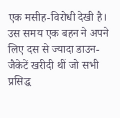एक मसीह-विरोधी देखी है। उस समय एक बहन ने अपने लिए दस से ज्यादा डाउन-जैकेटें खरीदी थीं जो सभी प्रसिद्ध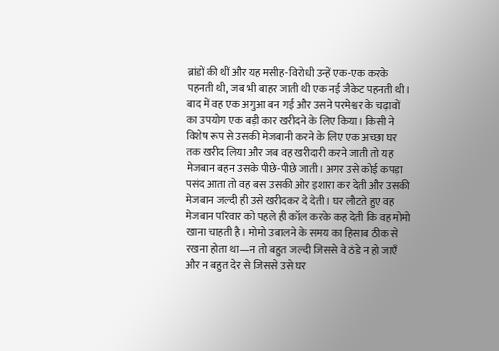ब्रांडों की थीं और यह मसीह-विरोधी उन्हें एक-एक करके पहनती थी, जब भी बाहर जाती थी एक नई जैकेट पहनती थी। बाद में वह एक अगुआ बन गई और उसने परमेश्वर के चढ़ावों का उपयोग एक बड़ी कार खरीदने के लिए किया। किसी ने विशेष रूप से उसकी मेजबानी करने के लिए एक अच्छा घर तक खरीद लिया और जब वह खरीदारी करने जाती तो यह मेजबान बहन उसके पीछे-पीछे जाती। अगर उसे कोई कपड़ा पसंद आता तो वह बस उसकी ओर इशारा कर देती और उसकी मेजबान जल्दी ही उसे खरीदकर दे देती। घर लौटते हुए वह मेजबान परिवार को पहले ही कॉल करके कह देती कि वह मोमो खाना चाहती है। मोमो उबालने के समय का हिसाब ठीक से रखना होता था—न तो बहुत जल्दी जिससे वे ठंडे न हो जाएँ और न बहुत देर से जिससे उसे घर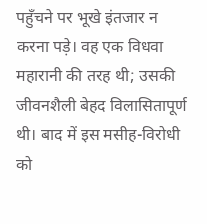पहुँचने पर भूखे इंतजार न करना पड़े। वह एक विधवा महारानी की तरह थी; उसकी जीवनशैली बेहद विलासितापूर्ण थी। बाद में इस मसीह-विरोधी को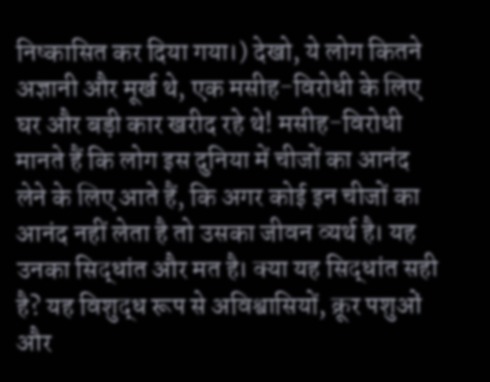निष्कासित कर दिया गया।) देखो, ये लोग कितने अज्ञानी और मूर्ख थे, एक मसीह-विरोधी के लिए घर और बड़ी कार खरीद रहे थे! मसीह-विरोधी मानते हैं कि लोग इस दुनिया में चीजों का आनंद लेने के लिए आते हैं, कि अगर कोई इन चीजों का आनंद नहीं लेता है तो उसका जीवन व्यर्थ है। यह उनका सिद्धांत और मत है। क्या यह सिद्धांत सही है? यह विशुद्ध रूप से अविश्वासियों, क्रूर पशुओं और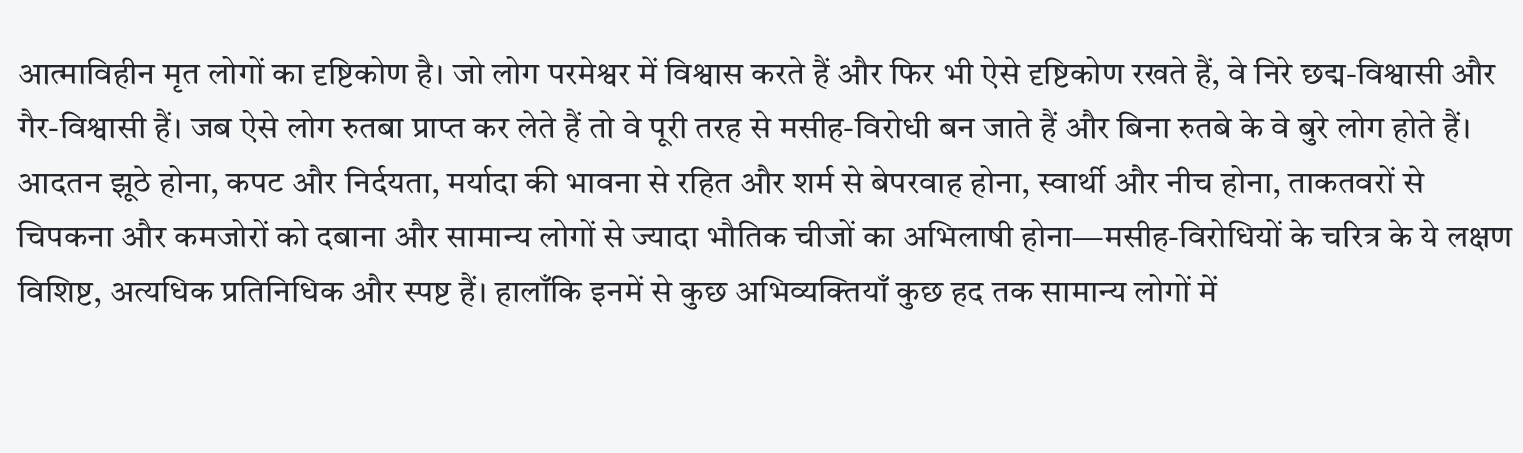आत्माविहीन मृत लोगों का दृष्टिकोण है। जो लोग परमेश्वर में विश्वास करते हैं और फिर भी ऐसे दृष्टिकोण रखते हैं, वे निरे छद्म-विश्वासी और गैर-विश्वासी हैं। जब ऐसे लोग रुतबा प्राप्त कर लेते हैं तो वे पूरी तरह से मसीह-विरोधी बन जाते हैं और बिना रुतबे के वे बुरे लोग होते हैं।
आदतन झूठे होना, कपट और निर्दयता, मर्यादा की भावना से रहित और शर्म से बेपरवाह होना, स्वार्थी और नीच होना, ताकतवरों से चिपकना और कमजोरों को दबाना और सामान्य लोगों से ज्यादा भौतिक चीजों का अभिलाषी होना—मसीह-विरोधियों के चरित्र के ये लक्षण विशिष्ट, अत्यधिक प्रतिनिधिक और स्पष्ट हैं। हालाँकि इनमें से कुछ अभिव्यक्तियाँ कुछ हद तक सामान्य लोगों में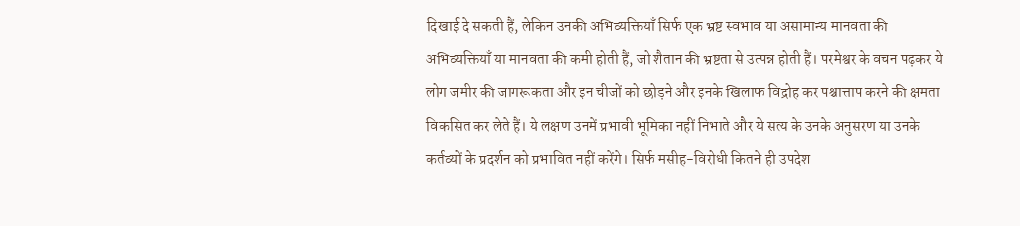दिखाई दे सकती हैं, लेकिन उनकी अभिव्यक्तियाँ सिर्फ एक भ्रष्ट स्वभाव या असामान्य मानवता की अभिव्यक्तियाँ या मानवता की कमी होती हैं, जो शैतान की भ्रष्टता से उत्पन्न होती हैं। परमेश्वर के वचन पढ़कर ये लोग जमीर की जागरूकता और इन चीजों को छोड़ने और इनके खिलाफ विद्रोह कर पश्चात्ताप करने की क्षमता विकसित कर लेते हैं। ये लक्षण उनमें प्रभावी भूमिका नहीं निभाते और ये सत्य के उनके अनुसरण या उनके कर्तव्यों के प्रदर्शन को प्रभावित नहीं करेंगे। सिर्फ मसीह-विरोधी कितने ही उपदेश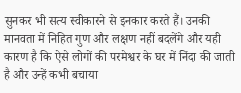सुनकर भी सत्य स्वीकारने से इनकार करते हैं। उनकी मानवता में निहित गुण और लक्षण नहीं बदलेंगे और यही कारण है कि ऐसे लोगों की परमेश्वर के घर में निंदा की जाती है और उन्हें कभी बचाया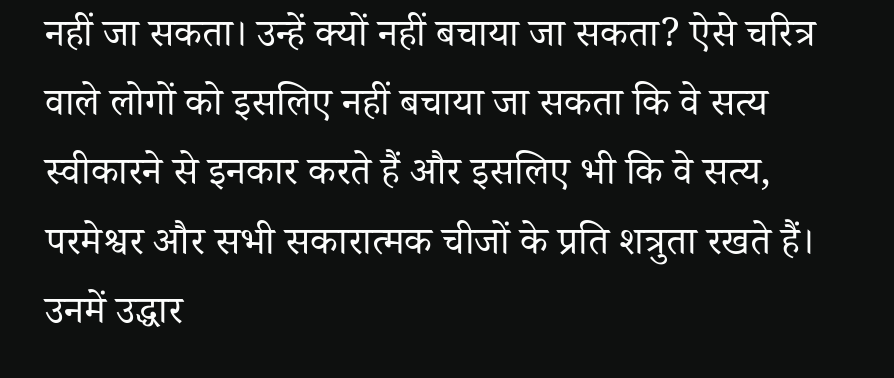नहीं जा सकता। उन्हें क्यों नहीं बचाया जा सकता? ऐसे चरित्र वाले लोगों को इसलिए नहीं बचाया जा सकता कि वे सत्य स्वीकारने से इनकार करते हैं और इसलिए भी कि वे सत्य, परमेश्वर और सभी सकारात्मक चीजों के प्रति शत्रुता रखते हैं। उनमें उद्धार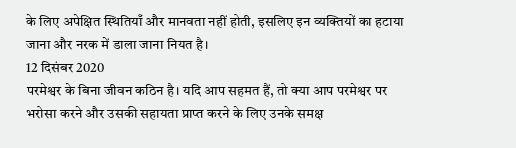के लिए अपेक्षित स्थितियाँ और मानवता नहीं होती, इसलिए इन व्यक्तियों का हटाया जाना और नरक में डाला जाना नियत है।
12 दिसंबर 2020
परमेश्वर के बिना जीवन कठिन है। यदि आप सहमत हैं, तो क्या आप परमेश्वर पर भरोसा करने और उसकी सहायता प्राप्त करने के लिए उनके समक्ष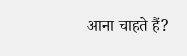आना चाहते हैं?